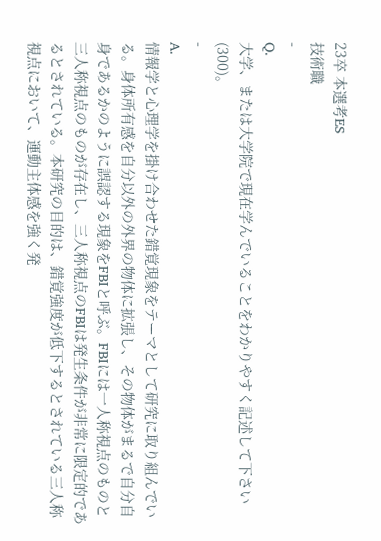23卒 本選考ES
技術職
-
Q.
大学、または大学院で現在学んでいることをわかりやすく記述して下さい(300)。
-
A.
情報学と心理学を掛け合わせた錯覚現象をテーマとして研究に取り組んでいる。身体所有感を自分以外の外界の物体に拡張し、その物体がまるで自分自身であるかのように誤認する現象をFBIと呼ぶ。FBIには一人称視点のものと三人称視点のものが存在し、三人称視点のFBIは発生条件が非常に限定的であるとされている。本研究の目的は、錯覚強度が低下するとされている三人称視点において、運動主体感を強く発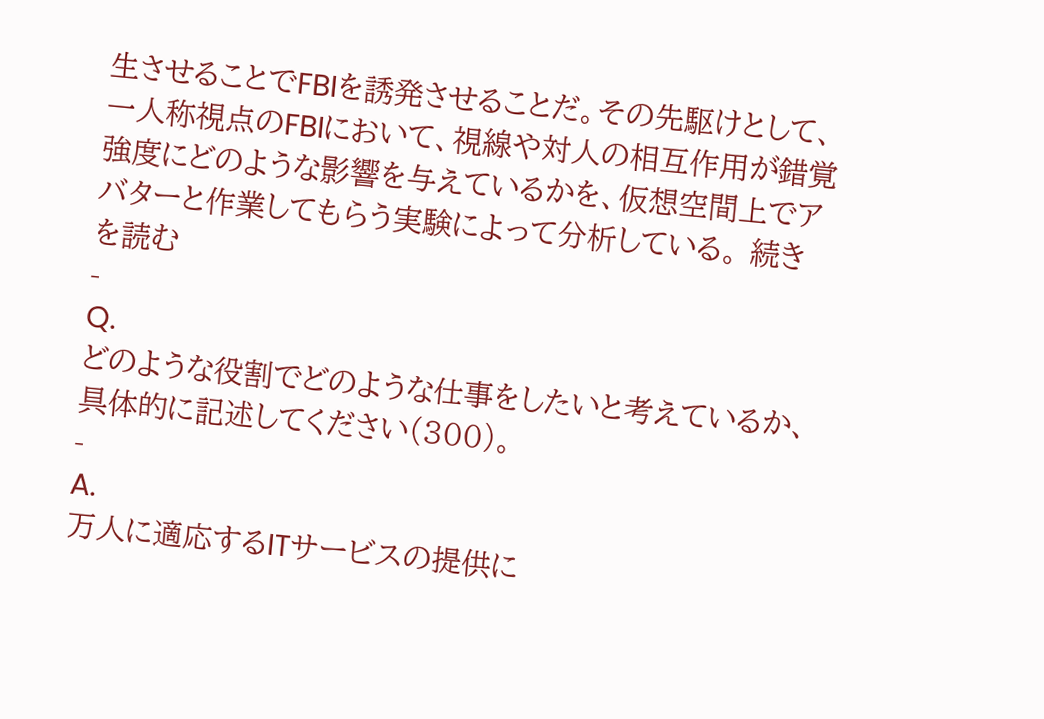生させることでFBIを誘発させることだ。その先駆けとして、一人称視点のFBIにおいて、視線や対人の相互作用が錯覚強度にどのような影響を与えているかを、仮想空間上でアバターと作業してもらう実験によって分析している。 続きを読む
-
Q.
どのような役割でどのような仕事をしたいと考えているか、具体的に記述してください(300)。
-
A.
万人に適応するITサービスの提供に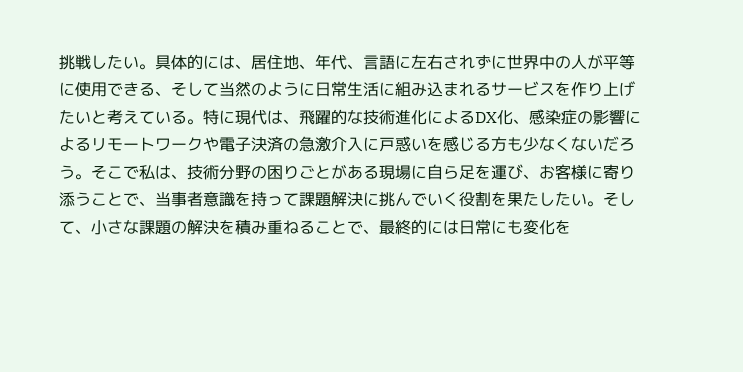挑戦したい。具体的には、居住地、年代、言語に左右されずに世界中の人が平等に使用できる、そして当然のように日常生活に組み込まれるサービスを作り上げたいと考えている。特に現代は、飛躍的な技術進化によるDX化、感染症の影響によるリモートワークや電子決済の急激介入に戸惑いを感じる方も少なくないだろう。そこで私は、技術分野の困りごとがある現場に自ら足を運び、お客様に寄り添うことで、当事者意識を持って課題解決に挑んでいく役割を果たしたい。そして、小さな課題の解決を積み重ねることで、最終的には日常にも変化を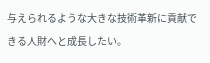与えられるような大きな技術革新に貢献できる人財へと成長したい。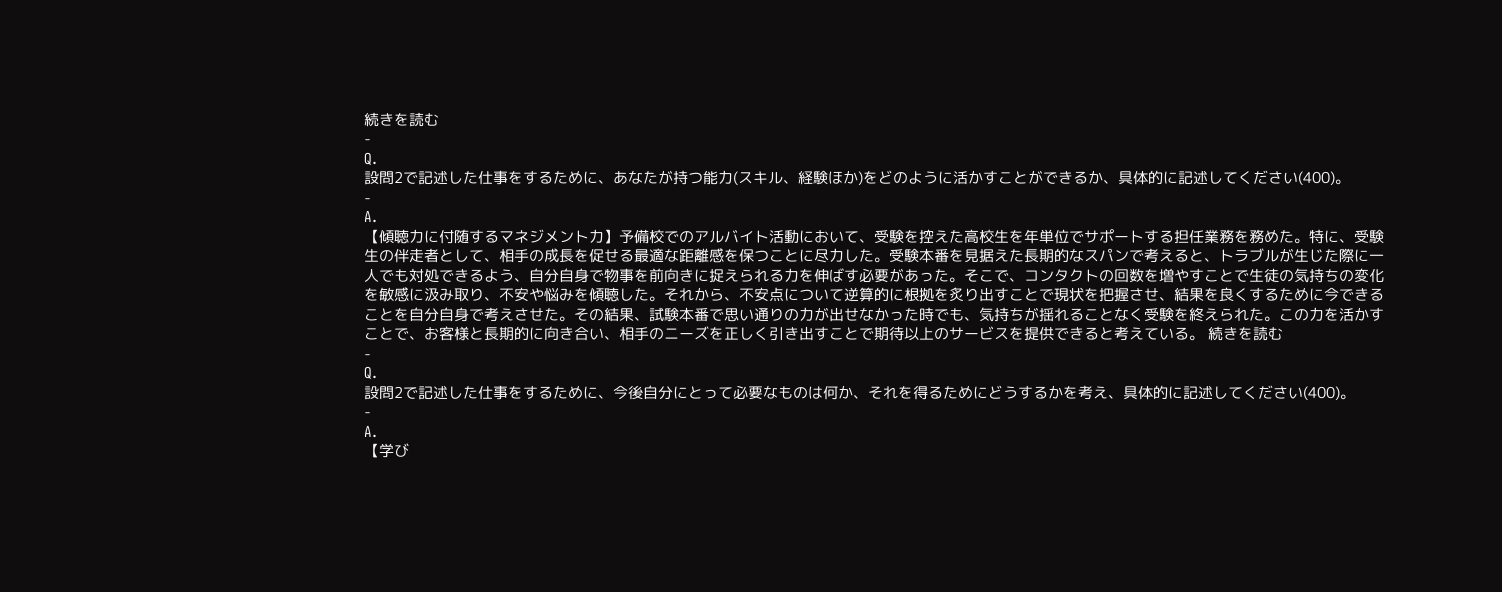続きを読む
-
Q.
設問2で記述した仕事をするために、あなたが持つ能力(スキル、経験ほか)をどのように活かすことができるか、具体的に記述してください(400)。
-
A.
【傾聴力に付随するマネジメント力】予備校でのアルバイト活動において、受験を控えた高校生を年単位でサポートする担任業務を務めた。特に、受験生の伴走者として、相手の成長を促せる最適な距離感を保つことに尽力した。受験本番を見据えた長期的なスパンで考えると、トラブルが生じた際に一人でも対処できるよう、自分自身で物事を前向きに捉えられる力を伸ばす必要があった。そこで、コンタクトの回数を増やすことで生徒の気持ちの変化を敏感に汲み取り、不安や悩みを傾聴した。それから、不安点について逆算的に根拠を炙り出すことで現状を把握させ、結果を良くするために今できることを自分自身で考えさせた。その結果、試験本番で思い通りの力が出せなかった時でも、気持ちが揺れることなく受験を終えられた。この力を活かすことで、お客様と長期的に向き合い、相手のニーズを正しく引き出すことで期待以上のサービスを提供できると考えている。 続きを読む
-
Q.
設問2で記述した仕事をするために、今後自分にとって必要なものは何か、それを得るためにどうするかを考え、具体的に記述してください(400)。
-
A.
【学び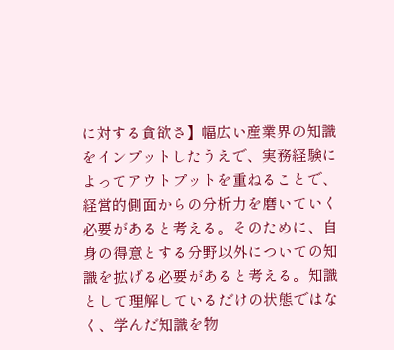に対する貪欲さ】幅広い産業界の知識をインプットしたうえで、実務経験によってアウトプットを重ねることで、経営的側面からの分析力を磨いていく必要があると考える。そのために、自身の得意とする分野以外についての知識を拡げる必要があると考える。知識として理解しているだけの状態ではなく、学んだ知識を物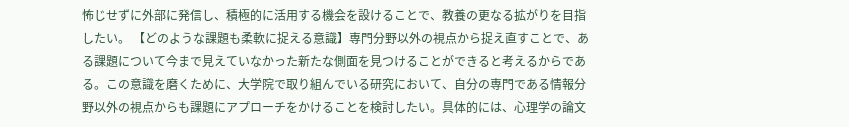怖じせずに外部に発信し、積極的に活用する機会を設けることで、教養の更なる拡がりを目指したい。 【どのような課題も柔軟に捉える意識】専門分野以外の視点から捉え直すことで、ある課題について今まで見えていなかった新たな側面を見つけることができると考えるからである。この意識を磨くために、大学院で取り組んでいる研究において、自分の専門である情報分野以外の視点からも課題にアプローチをかけることを検討したい。具体的には、心理学の論文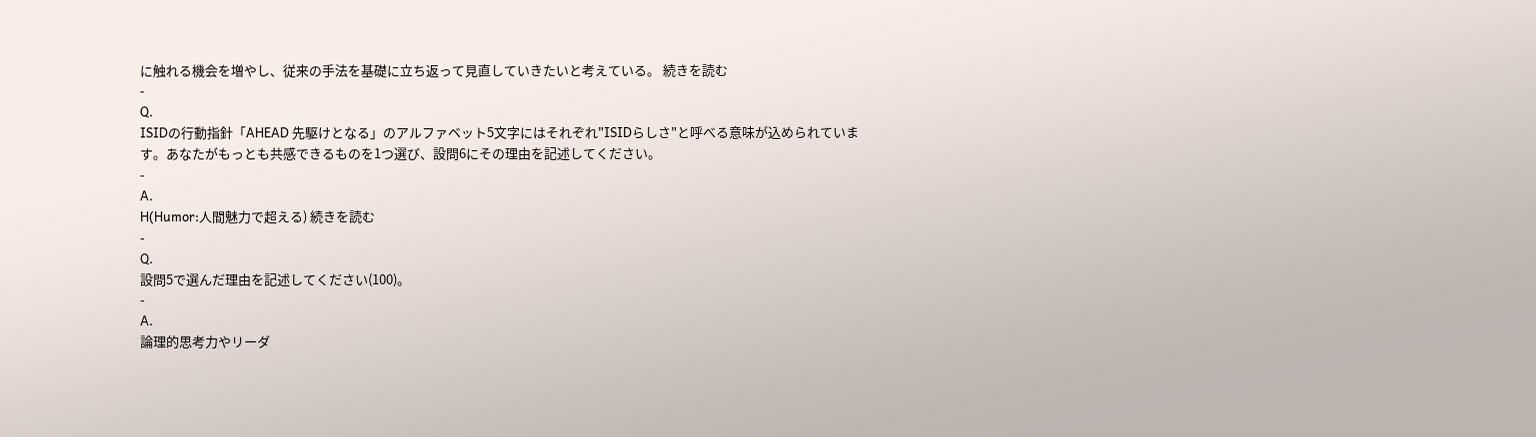に触れる機会を増やし、従来の手法を基礎に立ち返って見直していきたいと考えている。 続きを読む
-
Q.
ISIDの行動指針「AHEAD 先駆けとなる」のアルファベット5文字にはそれぞれ"ISIDらしさ"と呼べる意味が込められています。あなたがもっとも共感できるものを1つ選び、設問6にその理由を記述してください。
-
A.
H(Humor:人間魅力で超える) 続きを読む
-
Q.
設問5で選んだ理由を記述してください(100)。
-
A.
論理的思考力やリーダ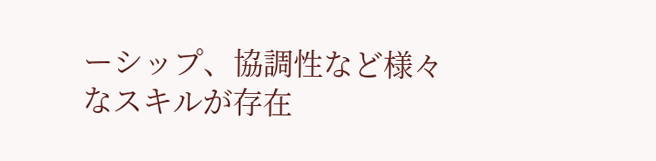ーシップ、協調性など様々なスキルが存在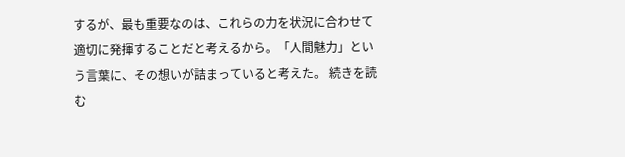するが、最も重要なのは、これらの力を状況に合わせて適切に発揮することだと考えるから。「人間魅力」という言葉に、その想いが詰まっていると考えた。 続きを読む